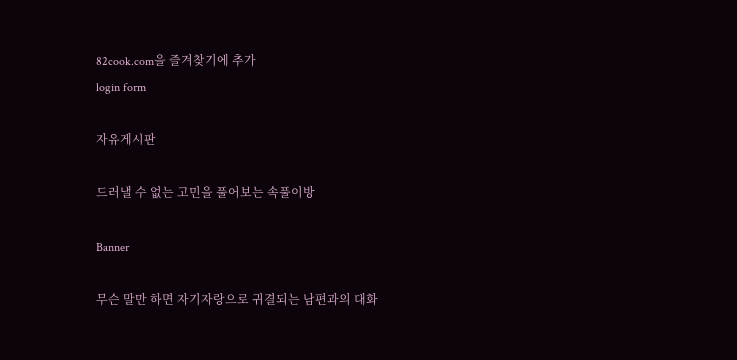82cook.com을 즐겨찾기에 추가
login form

자유게시판

드러낼 수 없는 고민을 풀어보는 속풀이방

Banner

무슨 말만 하면 자기자랑으로 귀결되는 남편과의 대화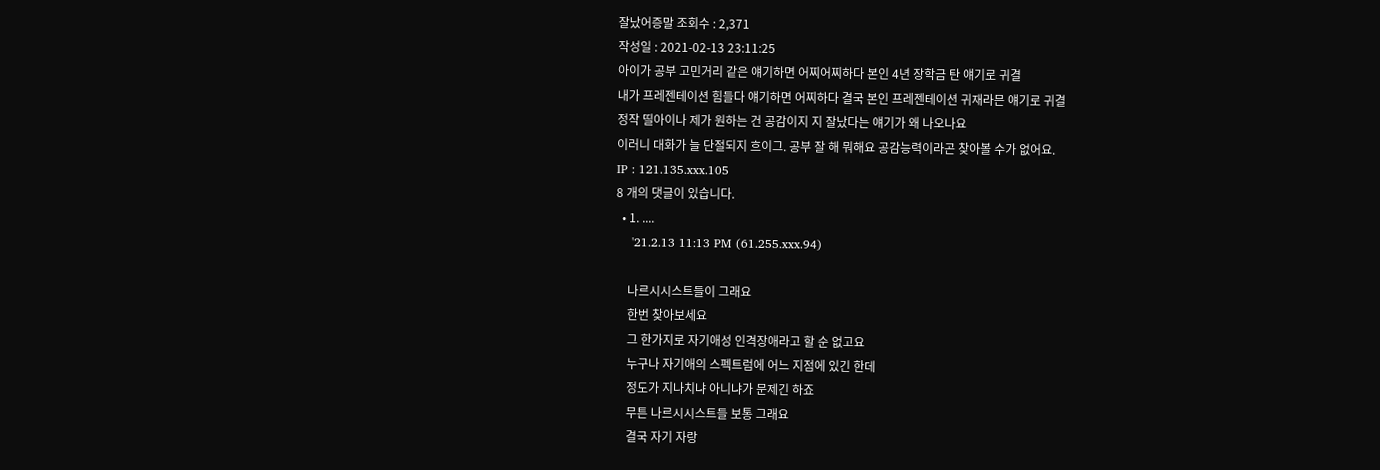잘났어증말 조회수 : 2,371
작성일 : 2021-02-13 23:11:25
아이가 공부 고민거리 같은 얘기하면 어찌어찌하다 본인 4년 장학금 탄 얘기로 귀결
내가 프레젠테이션 힘들다 얘기하면 어찌하다 결국 본인 프레젠테이션 귀재라믄 얘기로 귀결
정작 띨아이나 제가 원하는 건 공감이지 지 잘났다는 얘기가 왜 나오나요
이러니 대화가 늘 단절되지 흐이그. 공부 잘 해 뭐해요 공감능력이라곤 찾아볼 수가 없어요.
IP : 121.135.xxx.105
8 개의 댓글이 있습니다.
  • 1. ....
    '21.2.13 11:13 PM (61.255.xxx.94)

    나르시시스트들이 그래요
    한번 찾아보세요
    그 한가지로 자기애성 인격장애라고 할 순 없고요
    누구나 자기애의 스펙트럼에 어느 지점에 있긴 한데
    정도가 지나치냐 아니냐가 문제긴 하죠
    무튼 나르시시스트들 보통 그래요
    결국 자기 자랑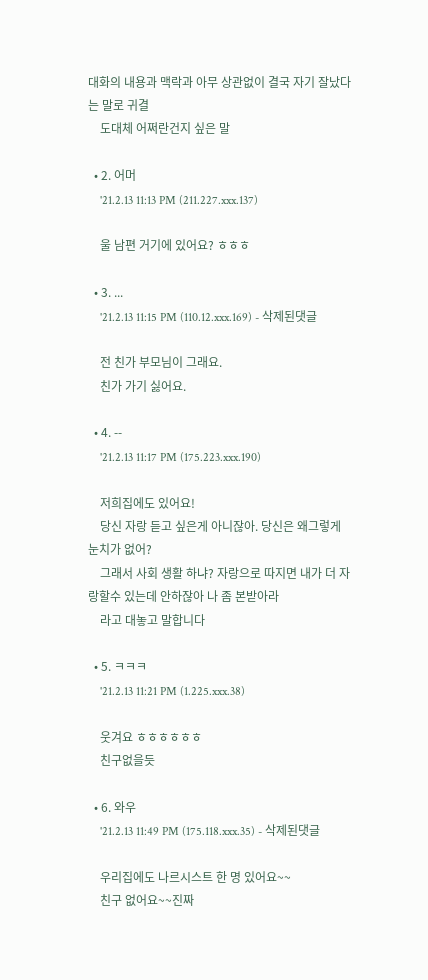대화의 내용과 맥락과 아무 상관없이 결국 자기 잘났다는 말로 귀결
    도대체 어쩌란건지 싶은 말

  • 2. 어머
    '21.2.13 11:13 PM (211.227.xxx.137)

    울 남편 거기에 있어요? ㅎㅎㅎ

  • 3. ...
    '21.2.13 11:15 PM (110.12.xxx.169) - 삭제된댓글

    전 친가 부모님이 그래요.
    친가 가기 싫어요.

  • 4. --
    '21.2.13 11:17 PM (175.223.xxx.190)

    저희집에도 있어요!
    당신 자랑 듣고 싶은게 아니잖아. 당신은 왜그렇게 눈치가 없어?
    그래서 사회 생활 하냐? 자랑으로 따지면 내가 더 자랑할수 있는데 안하잖아 나 좀 본받아라
    라고 대놓고 말합니다

  • 5. ㅋㅋㅋ
    '21.2.13 11:21 PM (1.225.xxx.38)

    웃겨요 ㅎㅎㅎㅎㅎㅎ
    친구없을듯

  • 6. 와우
    '21.2.13 11:49 PM (175.118.xxx.35) - 삭제된댓글

    우리집에도 나르시스트 한 명 있어요~~
    친구 없어요~~진짜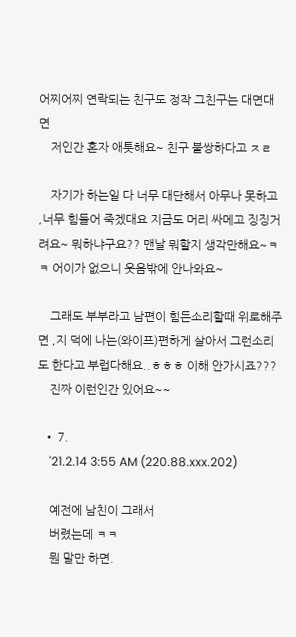어찌어찌 연락되는 친구도 정작 그친구는 대면대면
    저인간 혼자 애틋해요~ 친구 불쌍하다고 ㅈㄹ

    자기가 하는일 다 너무 대단해서 아무나 못하고 ,너무 힘들어 죽겠대요 지금도 머리 싸메고 징징거려요~ 뭐하냐구요?? 맨날 뭐할지 생각만해요~ㅋㅋ 어이가 없으니 웃음밖에 안나와요~

    그래도 부부라고 남편이 힘든소리할때 위로해주면 ,지 덕에 나는(와이프)편하게 살아서 그런소리도 한다고 부럽다해요..ㅎㅎㅎ 이해 안가시죠???
    진짜 이런인간 있어요~~

  • 7.
    '21.2.14 3:55 AM (220.88.xxx.202)

    예전에 남친이 그래서
    버렸는데 ㅋㅋ
    뭔 말만 하면.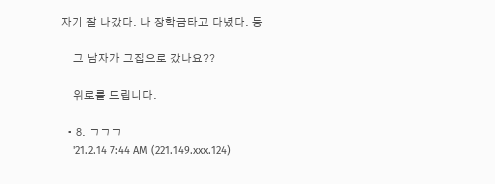자기 잘 나갔다. 나 장학금타고 다녔다. 등

    그 남자가 그집으로 갔나요??

    위로를 드립니다.

  • 8. ㄱㄱㄱ
    '21.2.14 7:44 AM (221.149.xxx.124)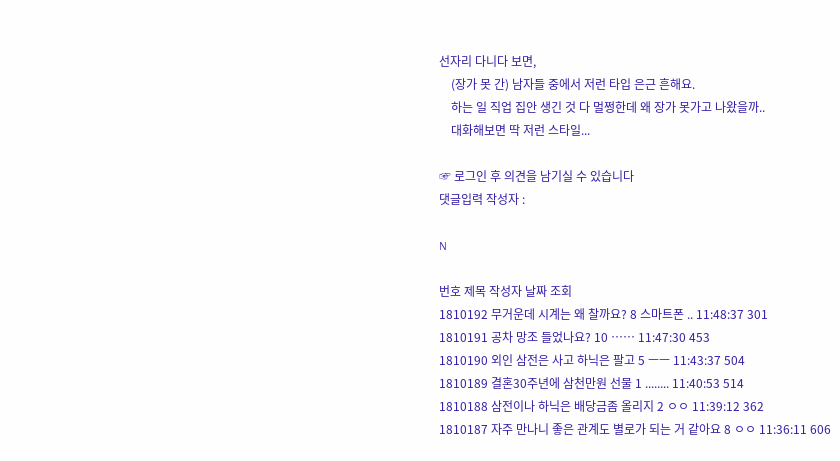선자리 다니다 보면,
    (장가 못 간) 남자들 중에서 저런 타입 은근 흔해요.
    하는 일 직업 집안 생긴 것 다 멀쩡한데 왜 장가 못가고 나왔을까..
    대화해보면 딱 저런 스타일...

☞ 로그인 후 의견을 남기실 수 있습니다
댓글입력 작성자 :

N

번호 제목 작성자 날짜 조회
1810192 무거운데 시계는 왜 찰까요? 8 스마트폰 .. 11:48:37 301
1810191 공차 망조 들었나요? 10 …… 11:47:30 453
1810190 외인 삼전은 사고 하닉은 팔고 5 ㅡㅡ 11:43:37 504
1810189 결혼30주년에 삼천만원 선물 1 ........ 11:40:53 514
1810188 삼전이나 하닉은 배당금좀 올리지 2 ㅇㅇ 11:39:12 362
1810187 자주 만나니 좋은 관계도 별로가 되는 거 같아요 8 ㅇㅇ 11:36:11 606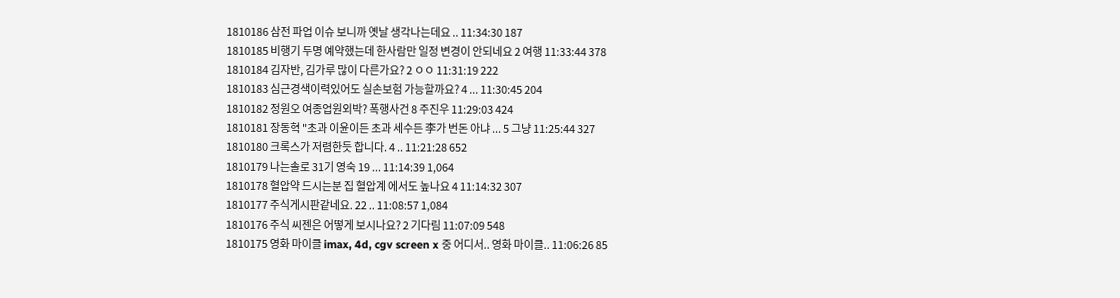1810186 삼전 파업 이슈 보니까 옛날 생각나는데요 .. 11:34:30 187
1810185 비행기 두명 예약했는데 한사람만 일정 변경이 안되네요 2 여행 11:33:44 378
1810184 김자반, 김가루 많이 다른가요? 2 ㅇㅇ 11:31:19 222
1810183 심근경색이력있어도 실손보험 가능할까요? 4 ... 11:30:45 204
1810182 정원오 여종업원외박? 폭행사건 8 주진우 11:29:03 424
1810181 장동혁 "초과 이윤이든 초과 세수든 李가 번돈 아냐 ... 5 그냥 11:25:44 327
1810180 크록스가 저렴한듯 합니다. 4 .. 11:21:28 652
1810179 나는솔로 31기 영숙 19 ... 11:14:39 1,064
1810178 혈압약 드시는분 집 혈압계 에서도 높나요 4 11:14:32 307
1810177 주식게시판같네요. 22 .. 11:08:57 1,084
1810176 주식 씨젠은 어떻게 보시나요? 2 기다림 11:07:09 548
1810175 영화 마이클 imax, 4d, cgv screen x 중 어디서.. 영화 마이클.. 11:06:26 85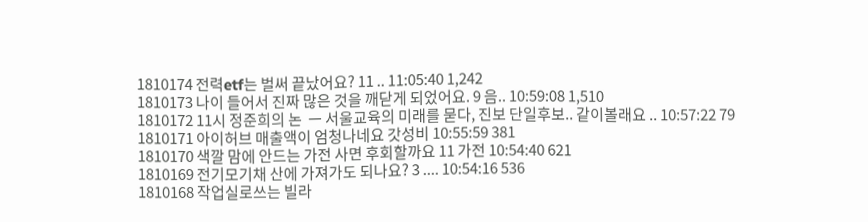1810174 전력etf는 벌써 끝났어요? 11 .. 11:05:40 1,242
1810173 나이 들어서 진짜 많은 것을 깨닫게 되었어요. 9 음.. 10:59:08 1,510
1810172 11시 정준희의 논  ㅡ 서울교육의 미래를 묻다, 진보 단일후보.. 같이볼래요 .. 10:57:22 79
1810171 아이허브 매출액이 엄청나네요 갓성비 10:55:59 381
1810170 색깔 맘에 안드는 가전 사면 후회할까요 11 가전 10:54:40 621
1810169 전기모기채 산에 가져가도 되나요? 3 .... 10:54:16 536
1810168 작업실로쓰는 빌라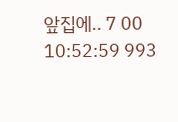앞집에.. 7 00 10:52:59 993